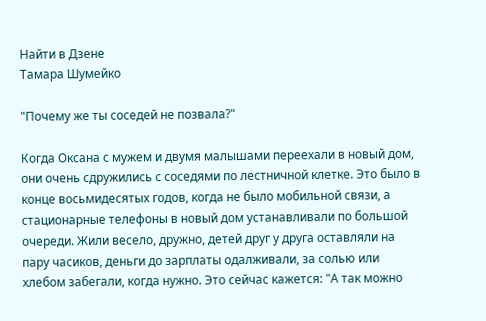Найти в Дзене
Тамара Шумейко

"Почему же ты соседей не позвала?"

Когда Оксана с мужем и двумя малышами переехали в новый дом, они очень сдружились с соседями по лестничной клетке. Это было в конце восьмидесятых годов, когда не было мобильной связи, а стационарные телефоны в новый дом устанавливали по большой очереди. Жили весело, дружно, детей друг у друга оставляли на пару часиков, деньги до зарплаты одалживали, за солью или хлебом забегали, когда нужно. Это сейчас кажется: "А так можно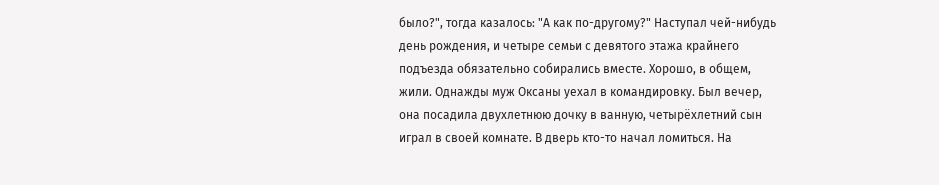было?", тогда казалось: "А как по-другому?" Наступал чей-нибудь день рождения, и четыре семьи с девятого этажа крайнего подъезда обязательно собирались вместе. Хорошо, в общем, жили. Однажды муж Оксаны уехал в командировку. Был вечер, она посадила двухлетнюю дочку в ванную, четырёхлетний сын играл в своей комнате. В дверь кто-то начал ломиться. На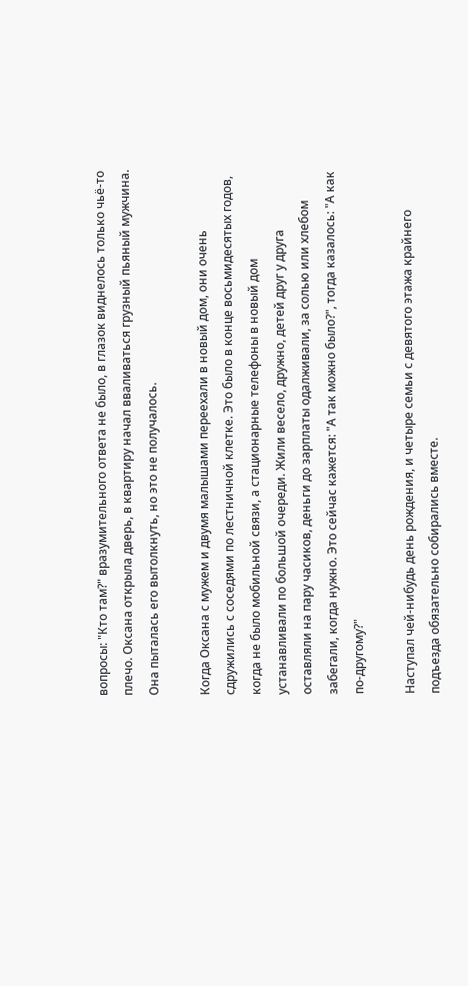вопросы: "Кто там?" вразумительного ответа не было, в глазок виднелось только чьё-то плечо. Оксана открыла дверь, в квартиру начал вваливаться грузный пьяный мужчина. Она пыталась его вытолкнуть, но это не получалось.

Когда Оксана с мужем и двумя малышами переехали в новый дом, они очень сдружились с соседями по лестничной клетке. Это было в конце восьмидесятых годов, когда не было мобильной связи, а стационарные телефоны в новый дом устанавливали по большой очереди. Жили весело, дружно, детей друг у друга оставляли на пару часиков, деньги до зарплаты одалживали, за солью или хлебом забегали, когда нужно. Это сейчас кажется: "А так можно было?", тогда казалось: "А как по-другому?"

Наступал чей-нибудь день рождения, и четыре семьи с девятого этажа крайнего подъезда обязательно собирались вместе.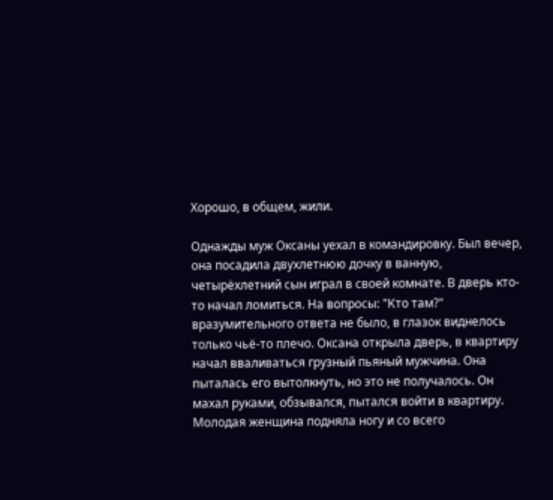Хорошо, в общем, жили.

Однажды муж Оксаны уехал в командировку. Был вечер, она посадила двухлетнюю дочку в ванную, четырёхлетний сын играл в своей комнате. В дверь кто-то начал ломиться. На вопросы: "Кто там?" вразумительного ответа не было, в глазок виднелось только чьё-то плечо. Оксана открыла дверь, в квартиру начал вваливаться грузный пьяный мужчина. Она пыталась его вытолкнуть, но это не получалось. Он махал руками, обзывался, пытался войти в квартиру. Молодая женщина подняла ногу и со всего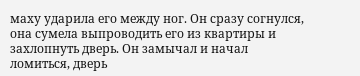маху ударила его между ног. Он сразу согнулся, она сумела выпроводить его из квартиры и захлопнуть дверь. Он замычал и начал ломиться, дверь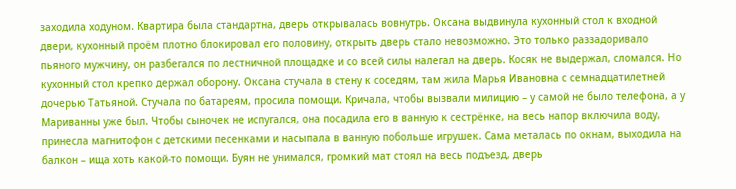заходила ходуном. Квартира была стандартна, дверь открывалась вовнутрь. Оксана выдвинула кухонный стол к входной двери, кухонный проём плотно блокировал его половину, открыть дверь стало невозможно. Это только раззадоривало пьяного мужчину, он разбегался по лестничной площадке и со всей силы налегал на дверь. Косяк не выдержал, сломался. Но кухонный стол крепко держал оборону. Оксана стучала в стену к соседям, там жила Марья Ивановна с семнадцатилетней дочерью Татьяной. Стучала по батареям, просила помощи. Кричала, чтобы вызвали милицию – у самой не было телефона, а у Мариванны уже был. Чтобы сыночек не испугался, она посадила его в ванную к сестрёнке, на весь напор включила воду, принесла магнитофон с детскими песенками и насыпала в ванную побольше игрушек. Сама металась по окнам, выходила на балкон – ища хоть какой-то помощи. Буян не унимался, громкий мат стоял на весь подъезд, дверь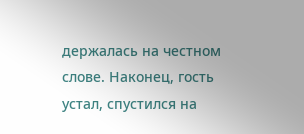держалась на честном слове. Наконец, гость устал, спустился на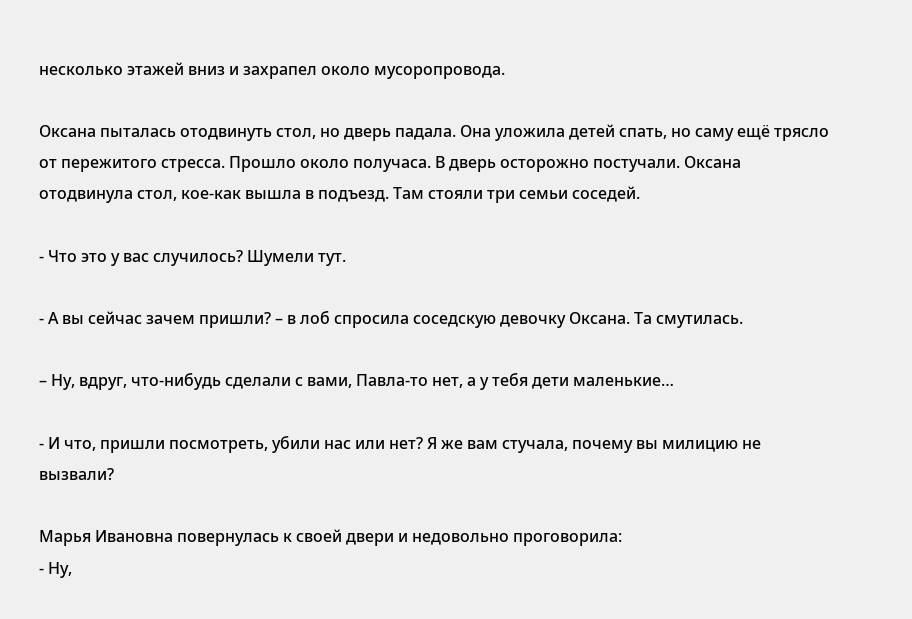несколько этажей вниз и захрапел около мусоропровода.

Оксана пыталась отодвинуть стол, но дверь падала. Она уложила детей спать, но саму ещё трясло от пережитого стресса. Прошло около получаса. В дверь осторожно постучали. Оксана отодвинула стол, кое-как вышла в подъезд. Там стояли три семьи соседей.

- Что это у вас случилось? Шумели тут.

- А вы сейчас зачем пришли? – в лоб спросила соседскую девочку Оксана. Та смутилась.

– Ну, вдруг, что-нибудь сделали с вами, Павла-то нет, а у тебя дети маленькие…

- И что, пришли посмотреть, убили нас или нет? Я же вам стучала, почему вы милицию не вызвали?

Марья Ивановна повернулась к своей двери и недовольно проговорила:
- Ну,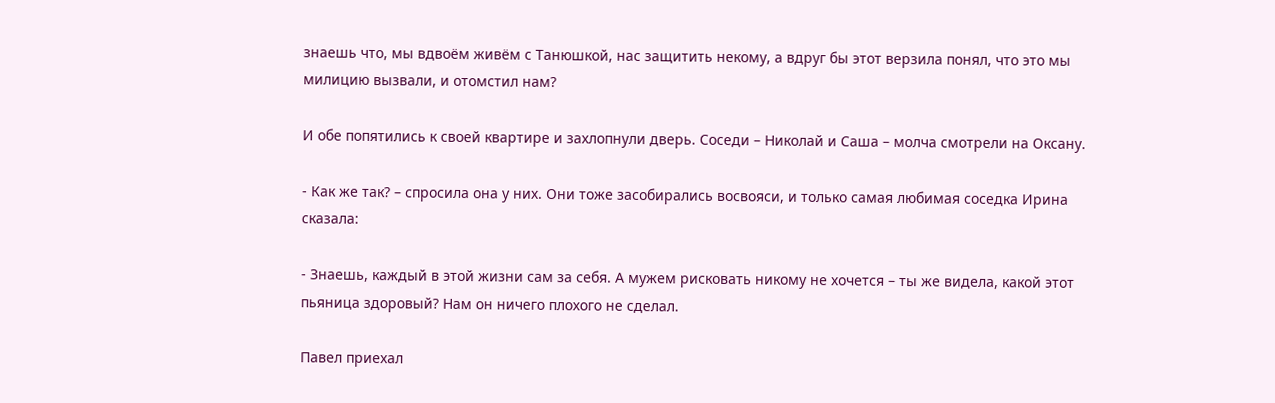знаешь что, мы вдвоём живём с Танюшкой, нас защитить некому, а вдруг бы этот верзила понял, что это мы милицию вызвали, и отомстил нам?

И обе попятились к своей квартире и захлопнули дверь. Соседи – Николай и Саша – молча смотрели на Оксану.

- Как же так? – спросила она у них. Они тоже засобирались восвояси, и только самая любимая соседка Ирина сказала:

- Знаешь, каждый в этой жизни сам за себя. А мужем рисковать никому не хочется – ты же видела, какой этот пьяница здоровый? Нам он ничего плохого не сделал.

Павел приехал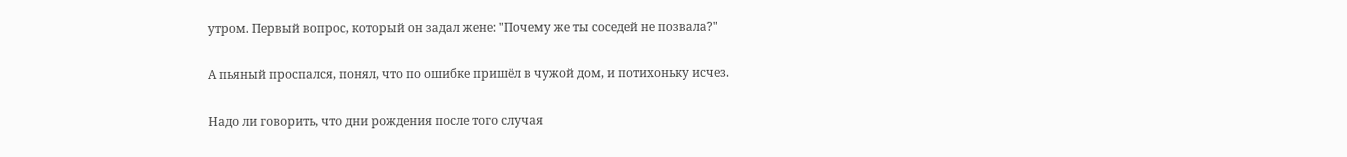утром. Первый вопрос, который он задал жене: "Почему же ты соседей не позвала?"

А пьяный проспался, понял, что по ошибке пришёл в чужой дом, и потихоньку исчез.

Надо ли говорить, что дни рождения после того случая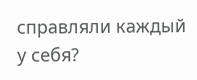справляли каждый у себя?